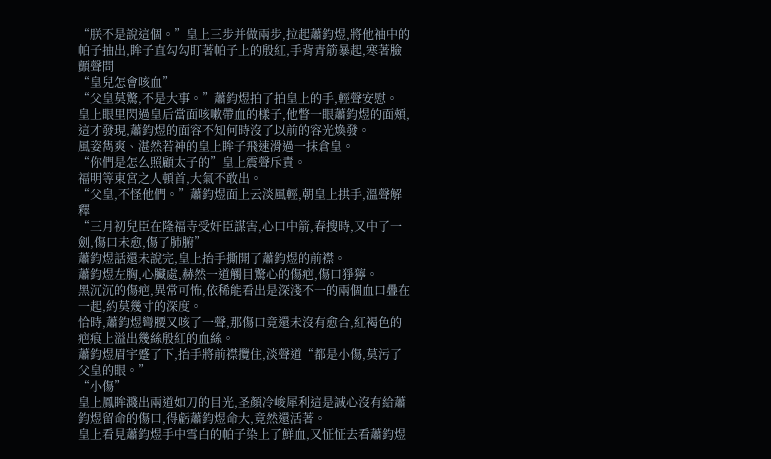“朕不是說這個。”皇上三步并做兩步,拉起蕭鈞煜,將他袖中的帕子抽出,眸子直勾勾盯著帕子上的殷紅,手背青筋暴起,寒著臉顫聲問
“皇兒怎會咳血”
“父皇莫驚,不是大事。”蕭鈞煜拍了拍皇上的手,輕聲安慰。
皇上眼里閃過皇后當面咳嗽帶血的樣子,他瞥一眼蕭鈞煜的面頰,這才發現,蕭鈞煜的面容不知何時沒了以前的容光煥發。
風姿雋爽、湛然若神的皇上眸子飛速滑過一抹倉皇。
“你們是怎么照顧太子的”皇上震聲斥責。
福明等東宮之人頓首,大氣不敢出。
“父皇,不怪他們。”蕭鈞煜面上云淡風輕,朝皇上拱手,溫聲解釋
“三月初兒臣在隆福寺受奸臣謀害,心口中箭,春搜時,又中了一劍,傷口未愈,傷了肺腑”
蕭鈞煜話還未說完,皇上抬手撕開了蕭鈞煜的前襟。
蕭鈞煜左胸,心臟處,赫然一道觸目驚心的傷疤,傷口猙獰。
黑沉沉的傷疤,異常可怖,依稀能看出是深淺不一的兩個血口疊在一起,約莫幾寸的深度。
恰時,蕭鈞煜彎腰又咳了一聲,那傷口竟還未沒有愈合,紅褐色的疤痕上溢出幾絲殷紅的血絲。
蕭鈞煜眉宇蹙了下,抬手將前襟攬住,淡聲道“都是小傷,莫污了父皇的眼。”
“小傷”
皇上鳳眸濺出兩道如刀的目光,圣顏冷峻犀利這是誠心沒有給蕭鈞煜留命的傷口,得虧蕭鈞煜命大,竟然還活著。
皇上看見蕭鈞煜手中雪白的帕子染上了鮮血,又怔怔去看蕭鈞煜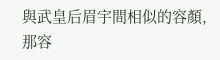與武皇后眉宇間相似的容顏,那容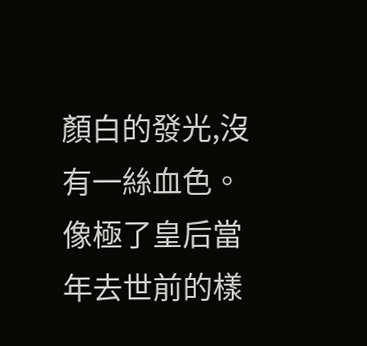顏白的發光,沒有一絲血色。
像極了皇后當年去世前的樣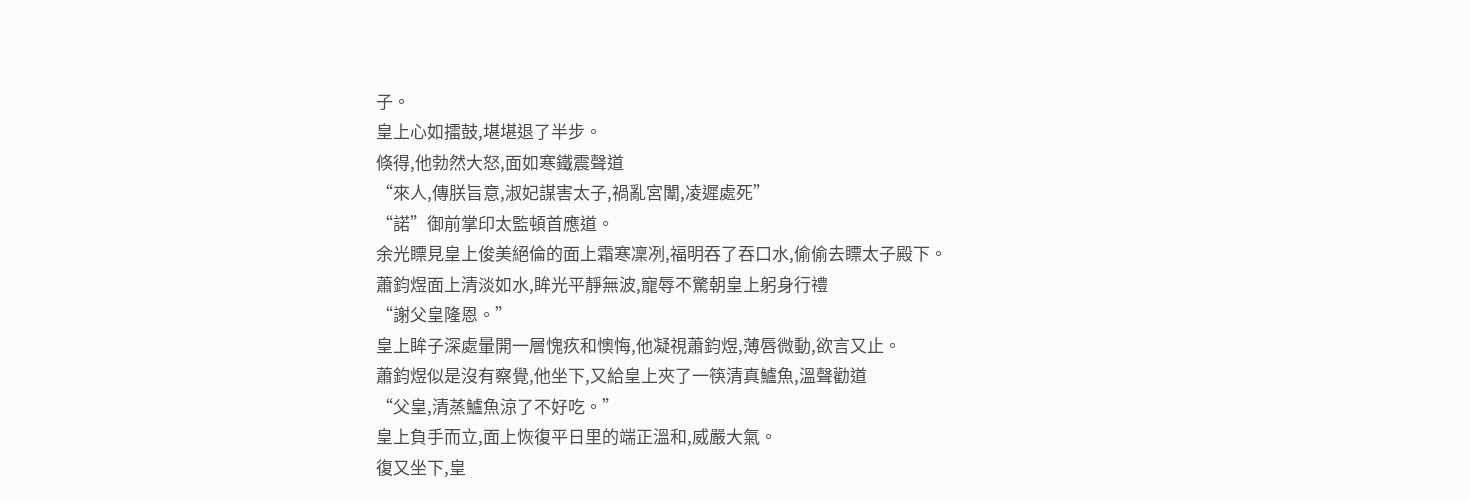子。
皇上心如擂鼓,堪堪退了半步。
倏得,他勃然大怒,面如寒鐵震聲道
“來人,傳朕旨意,淑妃謀害太子,禍亂宮闈,凌遲處死”
“諾”御前掌印太監頓首應道。
余光瞟見皇上俊美絕倫的面上霜寒凜冽,福明吞了吞口水,偷偷去瞟太子殿下。
蕭鈞煜面上清淡如水,眸光平靜無波,寵辱不驚朝皇上躬身行禮
“謝父皇隆恩。”
皇上眸子深處暈開一層愧疚和懊悔,他凝視蕭鈞煜,薄唇微動,欲言又止。
蕭鈞煜似是沒有察覺,他坐下,又給皇上夾了一筷清真鱸魚,溫聲勸道
“父皇,清蒸鱸魚涼了不好吃。”
皇上負手而立,面上恢復平日里的端正溫和,威嚴大氣。
復又坐下,皇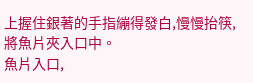上握住銀著的手指繃得發白,慢慢抬筷,將魚片夾入口中。
魚片入口,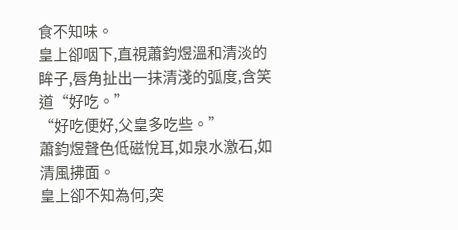食不知味。
皇上卻咽下,直視蕭鈞煜溫和清淡的眸子,唇角扯出一抹清淺的弧度,含笑道“好吃。”
“好吃便好,父皇多吃些。”
蕭鈞煜聲色低磁悅耳,如泉水激石,如清風拂面。
皇上卻不知為何,突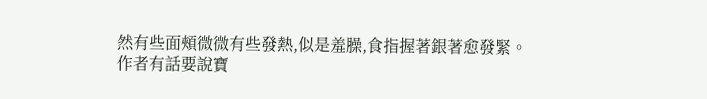然有些面頰微微有些發熱,似是羞臊,食指握著銀著愈發緊。
作者有話要說寶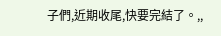子們,近期收尾,快要完結了。,,